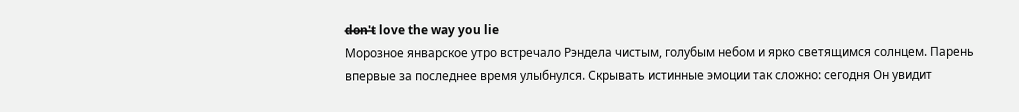d̶o̶n̶'̶t love the way you lie
Морозное январское утро встречало Рэндела чистым, голубым небом и ярко светящимся солнцем. Парень впервые за последнее время улыбнулся. Скрывать истинные эмоции так сложно: сегодня Он увидит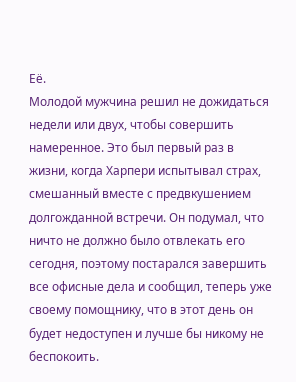Её.
Молодой мужчина решил не дожидаться недели или двух, чтобы совершить намеренное. Это был первый раз в жизни, когда Харпери испытывал страх, смешанный вместе с предвкушением долгожданной встречи. Он подумал, что ничто не должно было отвлекать его сегодня, поэтому постарался завершить все офисные дела и сообщил, теперь уже своему помощнику, что в этот день он будет недоступен и лучше бы никому не беспокоить.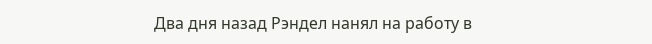Два дня назад Рэндел нанял на работу в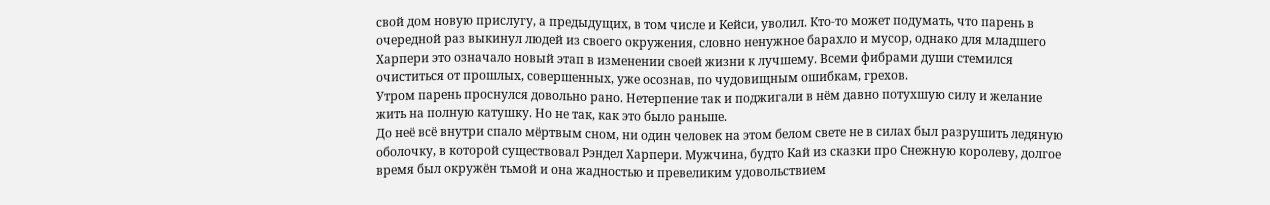свой дом новую прислугу, а предыдущих, в том числе и Кейси, уволил. Кто-то может подумать, что парень в очередной раз выкинул людей из своего окружения, словно ненужное барахло и мусор, однако для младшего Харпери это означало новый этап в изменении своей жизни к лучшему. Всеми фибрами души стемился очиститься от прошлых, совершенных, уже осознав, по чудовищным ошибкам, грехов.
Утром парень проснулся довольно рано. Нетерпение так и поджигали в нём давно потухшую силу и желание жить на полную катушку. Но не так, как это было раньше.
До неё всё внутри спало мёртвым сном, ни один человек на этом белом свете не в силах был разрушить ледяную оболочку, в которой существовал Рэндел Харпери. Мужчина, будто Кай из сказки про Снежную королеву, долгое время был окружён тьмой и она жадностью и превеликим удовольствием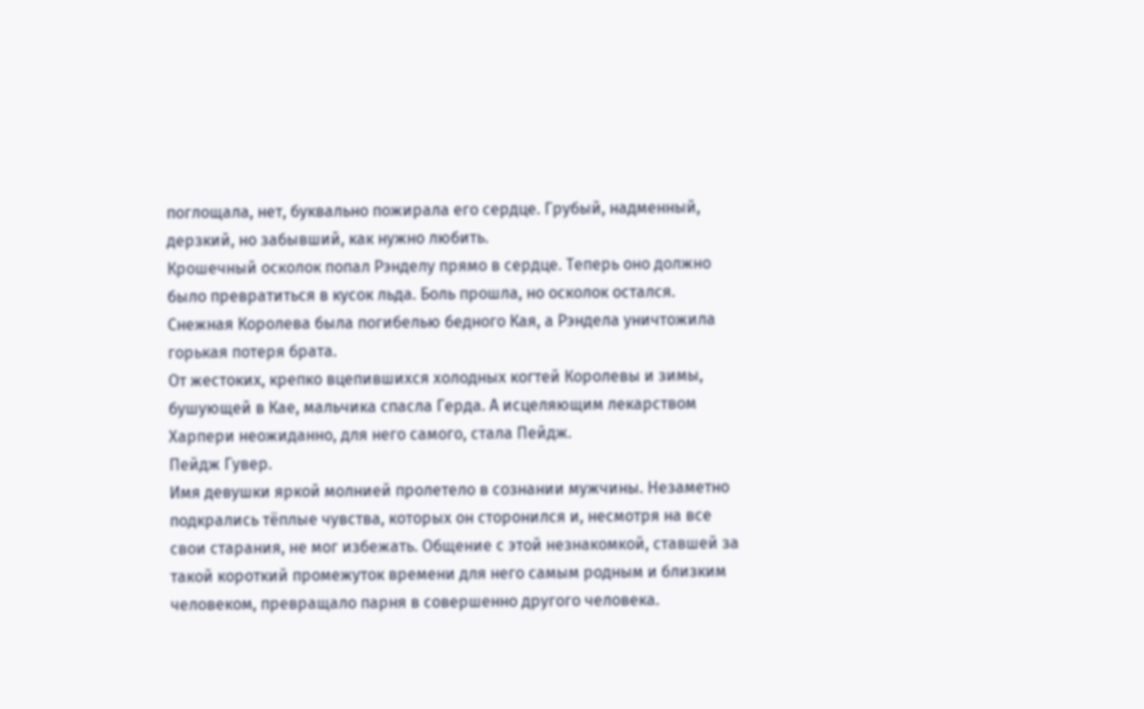поглощала, нет, буквально пожирала его сердце. Грубый, надменный, дерзкий, но забывший, как нужно любить.
Крошечный осколок попал Рэнделу прямо в сердце. Теперь оно должно было превратиться в кусок льда. Боль прошла, но осколок остался.
Снежная Королева была погибелью бедного Кая, а Рэндела уничтожила горькая потеря брата.
От жестоких, крепко вцепившихся холодных когтей Королевы и зимы, бушующей в Кае, мальчика спасла Герда. А исцеляющим лекарством Харпери неожиданно, для него самого, стала Пейдж.
Пейдж Гувер.
Имя девушки яркой молнией пролетело в сознании мужчины. Незаметно подкрались тёплые чувства, которых он сторонился и, несмотря на все свои старания, не мог избежать. Общение с этой незнакомкой, ставшей за такой короткий промежуток времени для него самым родным и близким человеком, превращало парня в совершенно другого человека.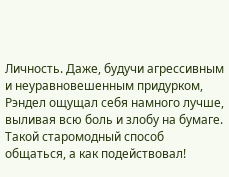Личность. Даже, будучи агрессивным и неуравновешенным придурком, Рэндел ощущал себя намного лучше, выливая всю боль и злобу на бумаге. Такой старомодный способ общаться, а как подействовал!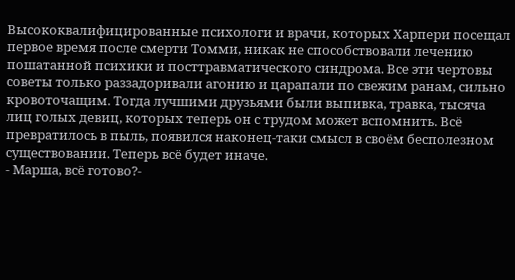Высококвалифицированные психологи и врачи, которых Харпери посещал первое время после смерти Томми, никак не способствовали лечению пошатанной психики и посттравматического синдрома. Все эти чертовы советы только раззадоривали агонию и царапали по свежим ранам, сильно кровоточащим. Тогда лучшими друзьями были выпивка, травка, тысяча лиц голых девиц, которых теперь он с трудом может вспомнить. Всё превратилось в пыль, появился наконец-таки смысл в своём бесполезном существовании. Теперь всё будет иначе.
- Марша, всё готово?-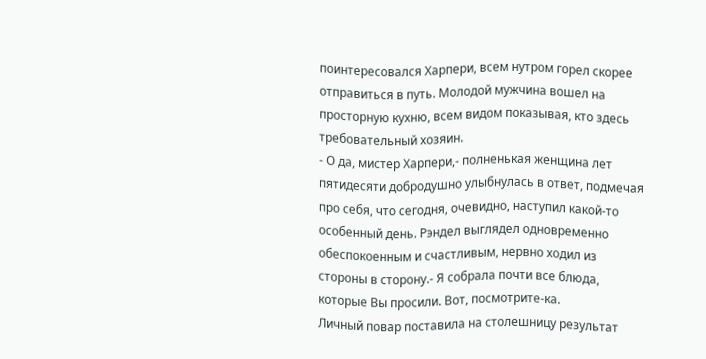поинтересовался Харпери, всем нутром горел скорее отправиться в путь. Молодой мужчина вошел на просторную кухню, всем видом показывая, кто здесь требовательный хозяин.
- О да, мистер Харпери,- полненькая женщина лет пятидесяти добродушно улыбнулась в ответ, подмечая про себя, что сегодня, очевидно, наступил какой-то особенный день. Рэндел выглядел одновременно обеспокоенным и счастливым, нервно ходил из стороны в сторону.- Я собрала почти все блюда, которые Вы просили. Вот, посмотрите-ка.
Личный повар поставила на столешницу результат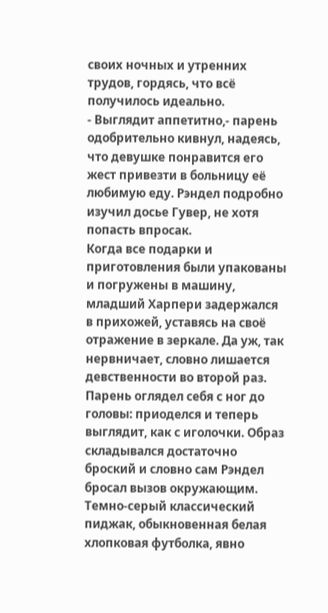своих ночных и утренних трудов, гордясь, что всё получилось идеально.
- Выглядит аппетитно,- парень одобрительно кивнул, надеясь, что девушке понравится его жест привезти в больницу её любимую еду. Рэндел подробно изучил досье Гувер, не хотя попасть впросак.
Когда все подарки и приготовления были упакованы и погружены в машину, младший Харпери задержался в прихожей, уставясь на своё отражение в зеркале. Да уж, так нервничает, словно лишается девственности во второй раз. Парень оглядел себя с ног до головы: приоделся и теперь выглядит, как с иголочки. Образ складывался достаточно броский и словно сам Рэндел бросал вызов окружающим. Темно-серый классический пиджак, обыкновенная белая хлопковая футболка, явно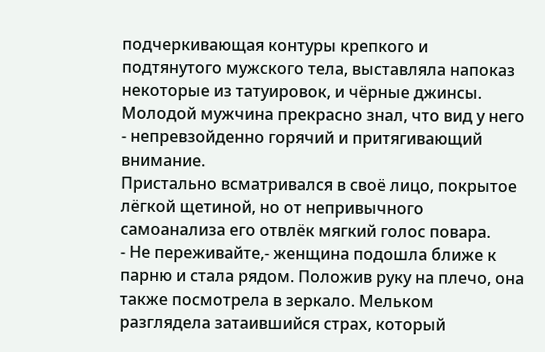подчеркивающая контуры крепкого и подтянутого мужского тела, выставляла напоказ некоторые из татуировок, и чёрные джинсы. Молодой мужчина прекрасно знал, что вид у него - непревзойденно горячий и притягивающий внимание.
Пристально всматривался в своё лицо, покрытое лёгкой щетиной, но от непривычного самоанализа его отвлёк мягкий голос повара.
- Не переживайте,- женщина подошла ближе к парню и стала рядом. Положив руку на плечо, она также посмотрела в зеркало. Мельком разглядела затаившийся страх, который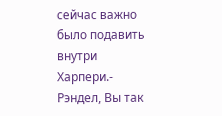сейчас важно было подавить внутри Харпери.- Рэндел, Вы так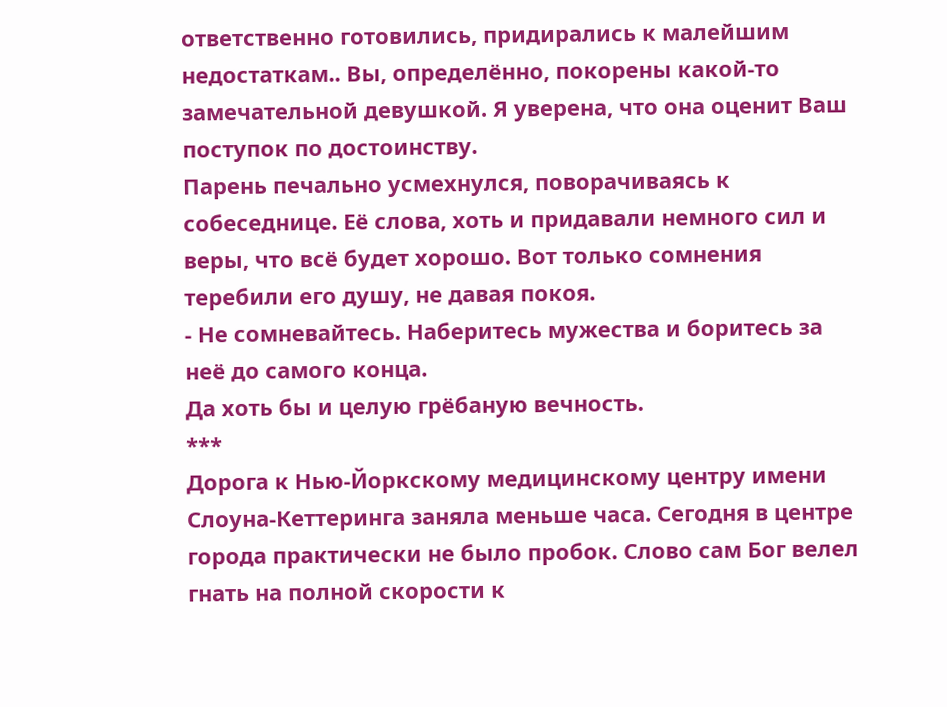ответственно готовились, придирались к малейшим недостаткам.. Вы, определённо, покорены какой-то замечательной девушкой. Я уверена, что она оценит Ваш поступок по достоинству.
Парень печально усмехнулся, поворачиваясь к собеседнице. Её слова, хоть и придавали немного сил и веры, что всё будет хорошо. Вот только сомнения теребили его душу, не давая покоя.
- Не сомневайтесь. Наберитесь мужества и боритесь за неё до самого конца.
Да хоть бы и целую грёбаную вечность.
***
Дорога к Нью-Йоркскому медицинскому центру имени Слоуна-Кеттеринга заняла меньше часа. Сегодня в центре города практически не было пробок. Слово сам Бог велел гнать на полной скорости к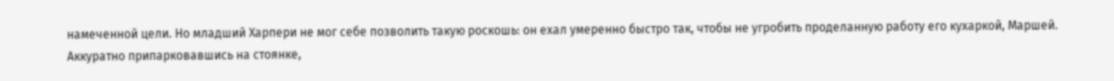намеченной цели. Но младший Харпери не мог себе позволить такую роскошь: он ехал умеренно быстро так, чтобы не угробить проделанную работу его кухаркой, Маршей.
Аккуратно припарковавшись на стоянке,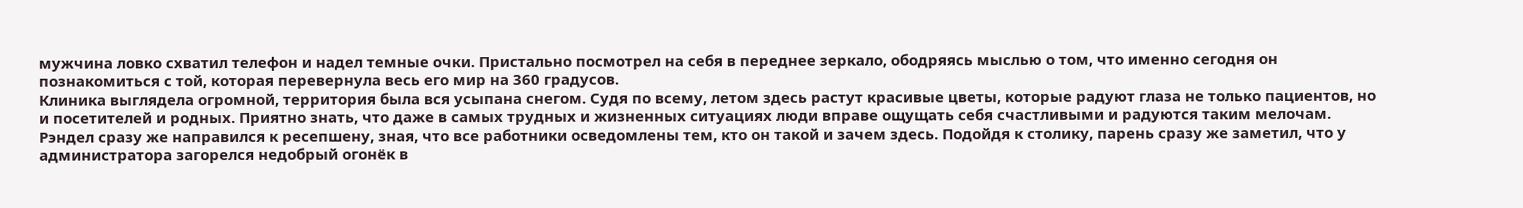мужчина ловко схватил телефон и надел темные очки. Пристально посмотрел на себя в переднее зеркало, ободряясь мыслью о том, что именно сегодня он познакомиться с той, которая перевернула весь его мир на 360 градусов.
Клиника выглядела огромной, территория была вся усыпана снегом. Судя по всему, летом здесь растут красивые цветы, которые радуют глаза не только пациентов, но и посетителей и родных. Приятно знать, что даже в самых трудных и жизненных ситуациях люди вправе ощущать себя счастливыми и радуются таким мелочам.
Рэндел сразу же направился к ресепшену, зная, что все работники осведомлены тем, кто он такой и зачем здесь. Подойдя к столику, парень сразу же заметил, что у администратора загорелся недобрый огонёк в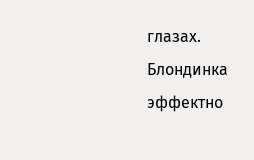глазах. Блондинка эффектно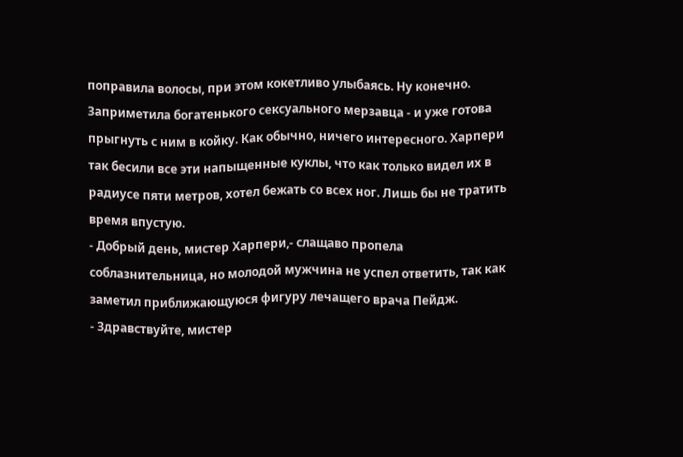поправила волосы, при этом кокетливо улыбаясь. Ну конечно. Заприметила богатенького сексуального мерзавца - и уже готова прыгнуть с ним в койку. Как обычно, ничего интересного. Харпери так бесили все эти напыщенные куклы, что как только видел их в радиусе пяти метров, хотел бежать со всех ног. Лишь бы не тратить время впустую.
- Добрый день, мистер Харпери,- слащаво пропела соблазнительница, но молодой мужчина не успел ответить, так как заметил приближающуюся фигуру лечащего врача Пейдж.
- Здравствуйте, мистер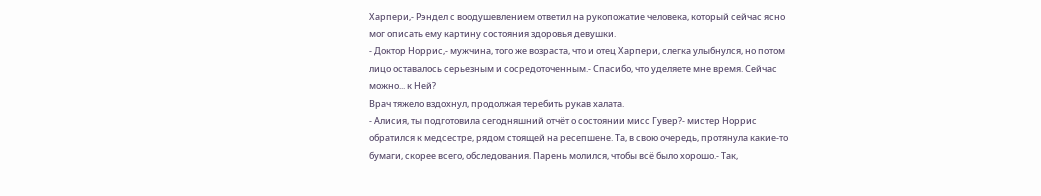Харпери,- Рэндел с воодушевлением ответил на рукопожатие человека, который сейчас ясно мог описать ему картину состояния здоровья девушки.
- Доктор Норрис,- мужчина, того же возраста, что и отец Харпери, слегка улыбнулся, но потом лицо оставалось серьезным и сосредоточенным.- Спасибо, что уделяете мне время. Сейчас можно... к Ней?
Врач тяжело вздохнул, продолжая теребить рукав халата.
- Алисия, ты подготовила сегодняшний отчёт о состоянии мисс Гувер?- мистер Норрис обратился к медсестре, рядом стоящей на ресепшене. Та, в свою очередь, протянула какие-то бумаги, скорее всего, обследования. Парень молился, чтобы всё было хорошо.- Так,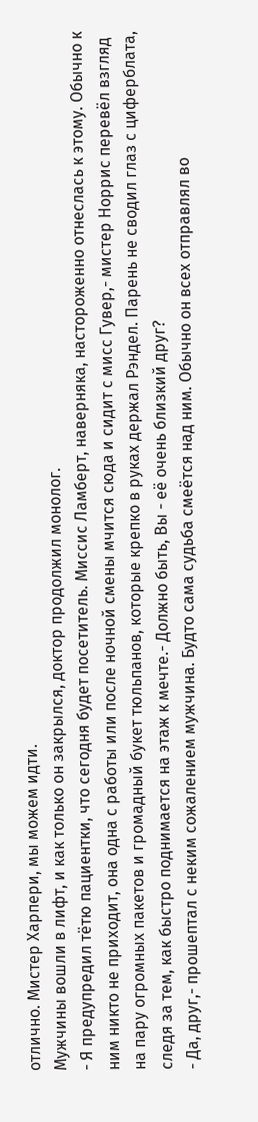отлично. Мистер Харпери, мы можем идти.
Мужчины вошли в лифт, и как только он закрылся, доктор продолжил монолог.
- Я предупредил тётю пациентки, что сегодня будет посетитель. Миссис Ламберт, наверняка, настороженно отнеслась к этому. Обычно к ним никто не приходит, она одна с работы или после ночной смены мчится сюда и сидит с мисс Гувер,- мистер Норрис перевёл взгляд на пару огромных пакетов и громадный букет тюльпанов, которые крепко в руках держал Рэндел. Парень не сводил глаз с циферблата, следя за тем, как быстро поднимается на этаж к мечте.- Должно быть, Вы - её очень близкий друг?
- Да, друг,- прошептал с неким сожалением мужчина. Будто сама судьба смеётся над ним. Обычно он всех отправлял во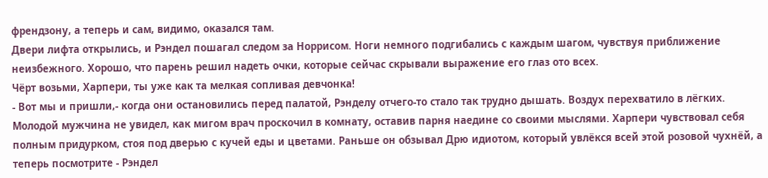френдзону, а теперь и сам, видимо, оказался там.
Двери лифта открылись, и Рэндел пошагал следом за Норрисом. Ноги немного подгибались с каждым шагом, чувствуя приближение неизбежного. Хорошо, что парень решил надеть очки, которые сейчас скрывали выражение его глаз ото всех.
Чёрт возьми, Харпери, ты уже как та мелкая сопливая девчонка!
- Вот мы и пришли,- когда они остановились перед палатой, Рэнделу отчего-то стало так трудно дышать. Воздух перехватило в лёгких. Молодой мужчина не увидел, как мигом врач проскочил в комнату, оставив парня наедине со своими мыслями. Харпери чувствовал себя полным придурком, стоя под дверью с кучей еды и цветами. Раньше он обзывал Дрю идиотом, который увлёкся всей этой розовой чухнёй, а теперь посмотрите - Рэндел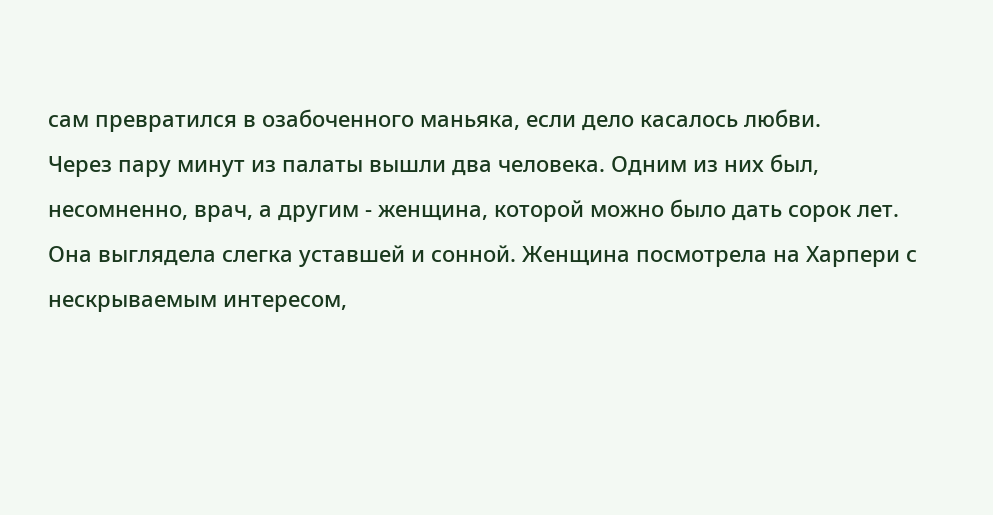сам превратился в озабоченного маньяка, если дело касалось любви.
Через пару минут из палаты вышли два человека. Одним из них был, несомненно, врач, а другим - женщина, которой можно было дать сорок лет. Она выглядела слегка уставшей и сонной. Женщина посмотрела на Харпери с нескрываемым интересом,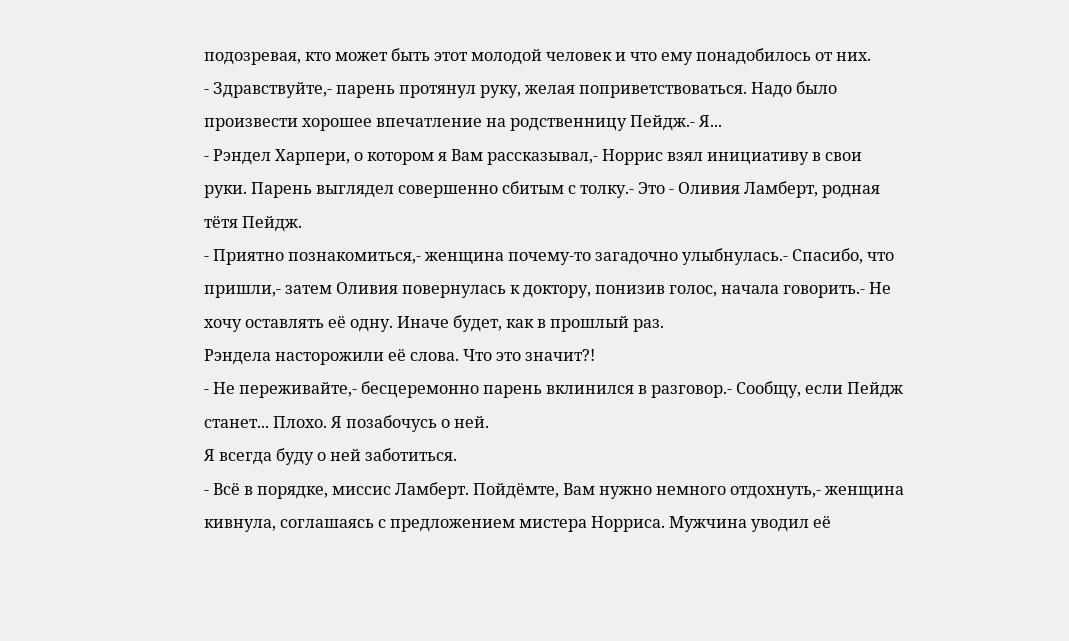подозревая, кто может быть этот молодой человек и что ему понадобилось от них.
- Здравствуйте,- парень протянул руку, желая поприветствоваться. Надо было произвести хорошее впечатление на родственницу Пейдж.- Я...
- Рэндел Харпери, о котором я Вам рассказывал,- Норрис взял инициативу в свои руки. Парень выглядел совершенно сбитым с толку.- Это - Оливия Ламберт, родная тётя Пейдж.
- Приятно познакомиться,- женщина почему-то загадочно улыбнулась.- Спасибо, что пришли,- затем Оливия повернулась к доктору, понизив голос, начала говорить.- Не хочу оставлять её одну. Иначе будет, как в прошлый раз.
Рэндела насторожили её слова. Что это значит?!
- Не переживайте,- бесцеремонно парень вклинился в разговор.- Сообщу, если Пейдж станет... Плохо. Я позабочусь о ней.
Я всегда буду о ней заботиться.
- Всё в порядке, миссис Ламберт. Пойдёмте, Вам нужно немного отдохнуть,- женщина кивнула, соглашаясь с предложением мистера Норриса. Мужчина уводил её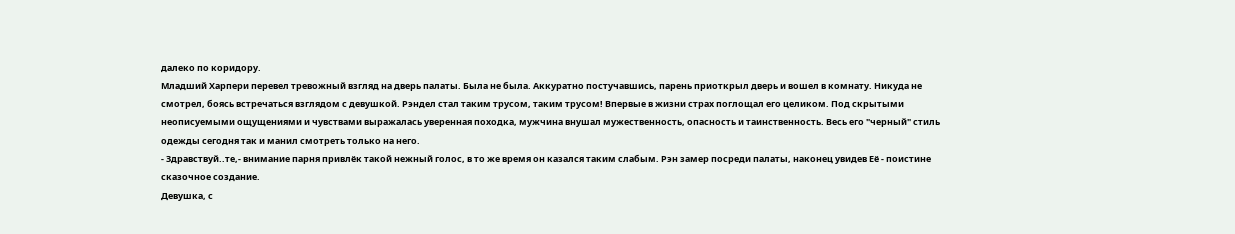далеко по коридору.
Младший Харпери перевел тревожный взгляд на дверь палаты. Была не была. Аккуратно постучавшись, парень приоткрыл дверь и вошел в комнату. Никуда не смотрел, боясь встречаться взглядом с девушкой. Рэндел стал таким трусом, таким трусом! Впервые в жизни страх поглощал его целиком. Под скрытыми неописуемыми ощущениями и чувствами выражалась уверенная походка, мужчина внушал мужественность, опасность и таинственность. Весь его "черный" стиль одежды сегодня так и манил смотреть только на него.
- Здравствуй..те,- внимание парня привлёк такой нежный голос, в то же время он казался таким слабым. Рэн замер посреди палаты, наконец увидев Её - поистине сказочное создание.
Девушка, с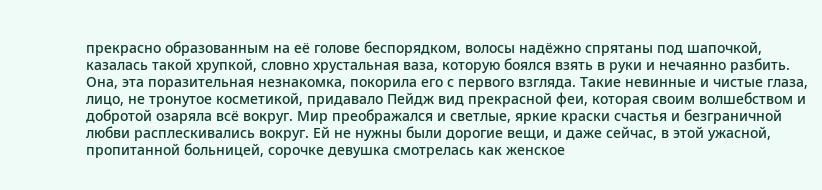прекрасно образованным на её голове беспорядком, волосы надёжно спрятаны под шапочкой, казалась такой хрупкой, словно хрустальная ваза, которую боялся взять в руки и нечаянно разбить. Она, эта поразительная незнакомка, покорила его с первого взгляда. Такие невинные и чистые глаза, лицо, не тронутое косметикой, придавало Пейдж вид прекрасной феи, которая своим волшебством и добротой озаряла всё вокруг. Мир преображался и светлые, яркие краски счастья и безграничной любви расплескивались вокруг. Ей не нужны были дорогие вещи, и даже сейчас, в этой ужасной, пропитанной больницей, сорочке девушка смотрелась как женское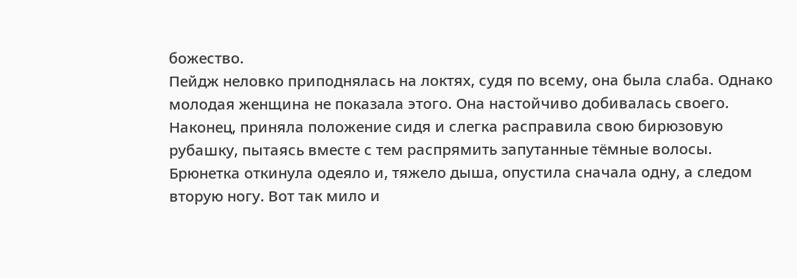божество.
Пейдж неловко приподнялась на локтях, судя по всему, она была слаба. Однако молодая женщина не показала этого. Она настойчиво добивалась своего. Наконец, приняла положение сидя и слегка расправила свою бирюзовую рубашку, пытаясь вместе с тем распрямить запутанные тёмные волосы. Брюнетка откинула одеяло и, тяжело дыша, опустила сначала одну, а следом вторую ногу. Вот так мило и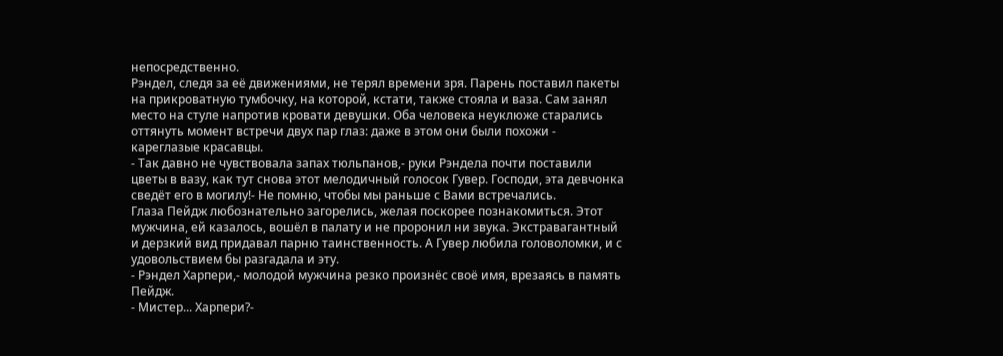непосредственно.
Рэндел, следя за её движениями, не терял времени зря. Парень поставил пакеты на прикроватную тумбочку, на которой, кстати, также стояла и ваза. Сам занял место на стуле напротив кровати девушки. Оба человека неуклюже старались оттянуть момент встречи двух пар глаз: даже в этом они были похожи - кареглазые красавцы.
- Так давно не чувствовала запах тюльпанов,- руки Рэндела почти поставили цветы в вазу, как тут снова этот мелодичный голосок Гувер. Господи, эта девчонка сведёт его в могилу!- Не помню, чтобы мы раньше с Вами встречались.
Глаза Пейдж любознательно загорелись, желая поскорее познакомиться. Этот мужчина, ей казалось, вошёл в палату и не проронил ни звука. Экстравагантный и дерзкий вид придавал парню таинственность. А Гувер любила головоломки, и с удовольствием бы разгадала и эту.
- Рэндел Харпери,- молодой мужчина резко произнёс своё имя, врезаясь в память Пейдж.
- Мистер... Харпери?-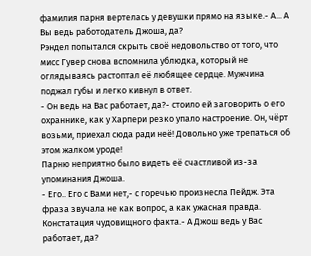фамилия парня вертелась у девушки прямо на языке.- А... А Вы ведь работодатель Джоша, да?
Рэндел попытался скрыть своё недовольство от того, что мисс Гувер снова вспомнила ублюдка, который не оглядываясь растоптал её любящее сердце. Мужчина поджал губы и легко кивнул в ответ.
- Он ведь на Вас работает, да?- стоило ей заговорить о его охраннике, как у Харпери резко упало настроение. Он, чёрт возьми, приехал сюда ради неё! Довольно уже трепаться об этом жалком уроде!
Парню неприятно было видеть её счастливой из-за упоминания Джоша.
- Его.. Его с Вами нет,- с горечью произнесла Пейдж. Эта фраза звучала не как вопрос, а как ужасная правда. Констатация чудовищного факта.- А Джош ведь у Вас работает, да?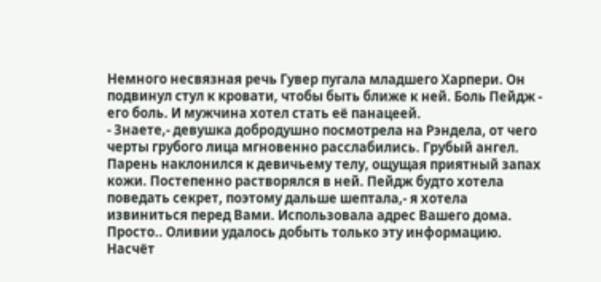Немного несвязная речь Гувер пугала младшего Харпери. Он подвинул стул к кровати, чтобы быть ближе к ней. Боль Пейдж - его боль. И мужчина хотел стать её панацеей.
- Знаете,- девушка добродушно посмотрела на Рэндела, от чего черты грубого лица мгновенно расслабились. Грубый ангел. Парень наклонился к девичьему телу, ощущая приятный запах кожи. Постепенно растворялся в ней. Пейдж будто хотела поведать секрет, поэтому дальше шептала,- я хотела извиниться перед Вами. Использовала адрес Вашего дома. Просто.. Оливии удалось добыть только эту информацию. Насчёт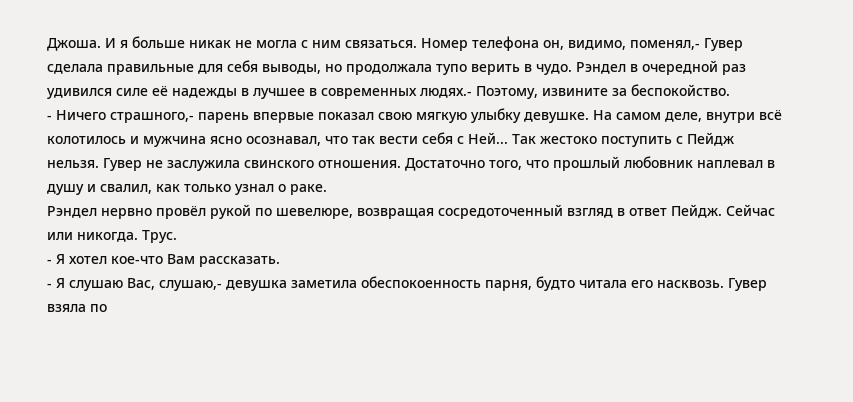Джоша. И я больше никак не могла с ним связаться. Номер телефона он, видимо, поменял,- Гувер сделала правильные для себя выводы, но продолжала тупо верить в чудо. Рэндел в очередной раз удивился силе её надежды в лучшее в современных людях.- Поэтому, извините за беспокойство.
- Ничего страшного,- парень впервые показал свою мягкую улыбку девушке. На самом деле, внутри всё колотилось и мужчина ясно осознавал, что так вести себя с Ней... Так жестоко поступить с Пейдж нельзя. Гувер не заслужила свинского отношения. Достаточно того, что прошлый любовник наплевал в душу и свалил, как только узнал о раке.
Рэндел нервно провёл рукой по шевелюре, возвращая сосредоточенный взгляд в ответ Пейдж. Сейчас или никогда. Трус.
- Я хотел кое-что Вам рассказать.
- Я слушаю Вас, слушаю,- девушка заметила обеспокоенность парня, будто читала его насквозь. Гувер взяла по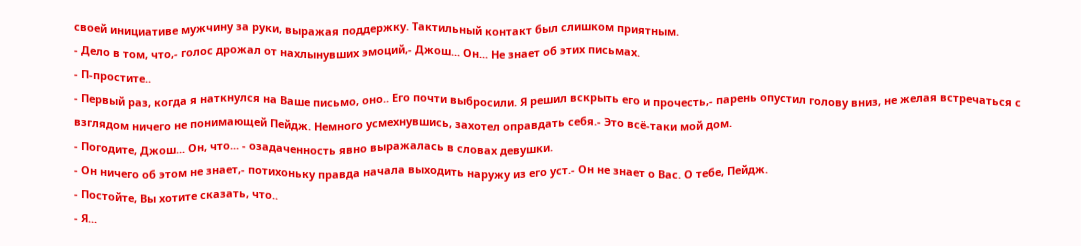своей инициативе мужчину за руки, выражая поддержку. Тактильный контакт был слишком приятным.
- Дело в том, что,- голос дрожал от нахлынувших эмоций,- Джош... Он... Не знает об этих письмах.
- П-простите..
- Первый раз, когда я наткнулся на Ваше письмо, оно.. Его почти выбросили. Я решил вскрыть его и прочесть,- парень опустил голову вниз, не желая встречаться с взглядом ничего не понимающей Пейдж. Немного усмехнувшись, захотел оправдать себя.- Это всё-таки мой дом.
- Погодите, Джош... Он, что... - озадаченность явно выражалась в словах девушки.
- Он ничего об этом не знает,- потихоньку правда начала выходить наружу из его уст.- Он не знает о Вас. О тебе, Пейдж.
- Постойте, Вы хотите сказать, что..
- Я...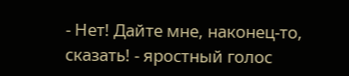- Нет! Дайте мне, наконец-то, сказать! - яростный голос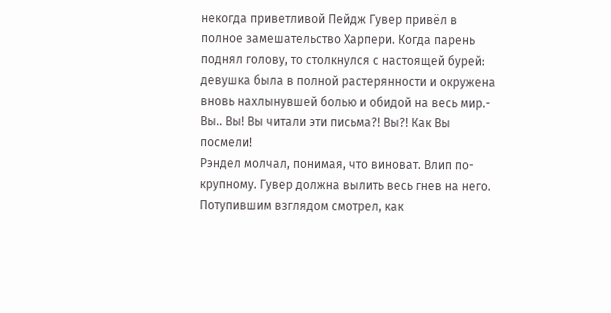некогда приветливой Пейдж Гувер привёл в полное замешательство Харпери. Когда парень поднял голову, то столкнулся с настоящей бурей: девушка была в полной растерянности и окружена вновь нахлынувшей болью и обидой на весь мир.- Вы.. Вы! Вы читали эти письма?! Вы?! Как Вы посмели!
Рэндел молчал, понимая, что виноват. Влип по-крупному. Гувер должна вылить весь гнев на него. Потупившим взглядом смотрел, как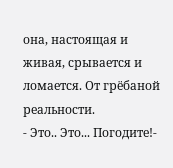она, настоящая и живая, срывается и ломается. От грёбаной реальности.
- Это.. Это... Погодите!-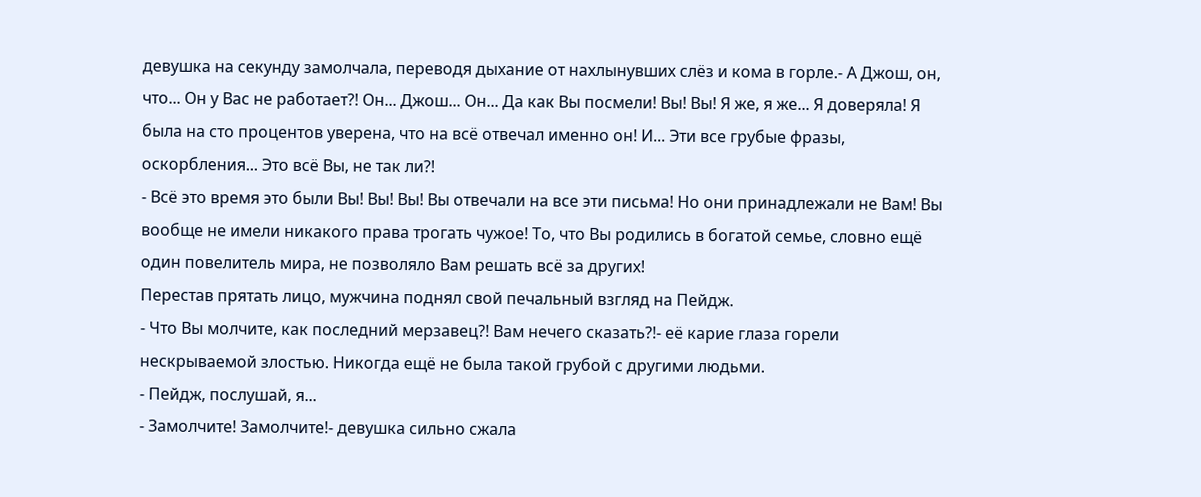девушка на секунду замолчала, переводя дыхание от нахлынувших слёз и кома в горле.- А Джош, он, что... Он у Вас не работает?! Он... Джош... Он... Да как Вы посмели! Вы! Вы! Я же, я же... Я доверяла! Я была на сто процентов уверена, что на всё отвечал именно он! И... Эти все грубые фразы, оскорбления... Это всё Вы, не так ли?!
- Всё это время это были Вы! Вы! Вы! Вы отвечали на все эти письма! Но они принадлежали не Вам! Вы вообще не имели никакого права трогать чужое! То, что Вы родились в богатой семье, словно ещё один повелитель мира, не позволяло Вам решать всё за других!
Перестав прятать лицо, мужчина поднял свой печальный взгляд на Пейдж.
- Что Вы молчите, как последний мерзавец?! Вам нечего сказать?!- её карие глаза горели нескрываемой злостью. Никогда ещё не была такой грубой с другими людьми.
- Пейдж, послушай, я...
- Замолчите! Замолчите!- девушка сильно сжала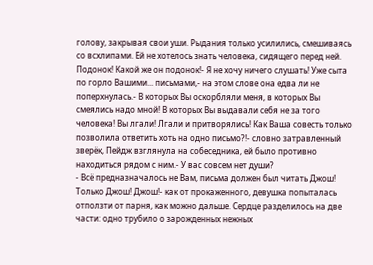голову, закрывая свои уши. Рыдания только усилились, смешиваясь со всхлипами. Ей не хотелось знать человека, сидящего перед ней. Подонок! Какой же он подонок!- Я не хочу ничего слушать! Уже сыта по горло Вашими... письмами,- на этом слове она едва ли не поперхнулась.- В которых Вы оскорбляли меня, в которых Вы смеялись надо мной! В которых Вы выдавали себя не за того человека! Вы лгали! Лгали и притворялись! Как Ваша совесть только позволила ответить хоть на одно письмо?!- словно затравленный зверёк, Пейдж взглянула на собеседника, ей было противно находиться рядом с ним.- У вас совсем нет души?
- Всё предназначалось не Вам, письма должен был читать Джош! Только Джош! Джош!- как от прокаженного, девушка попыталась отползти от парня, как можно дальше. Сердце разделилось на две части: одно трубило о зарожденных нежных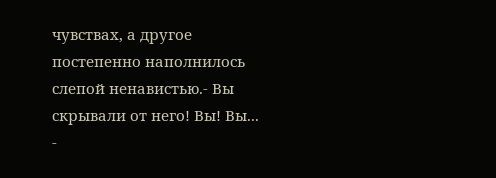чувствах, а другое постепенно наполнилось слепой ненавистью.- Вы скрывали от него! Вы! Вы...
-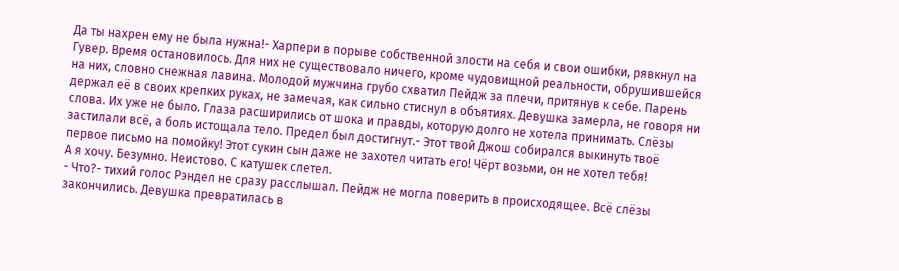Да ты нахрен ему не была нужна!- Харпери в порыве собственной злости на себя и свои ошибки, рявкнул на Гувер. Время остановилось. Для них не существовало ничего, кроме чудовищной реальности, обрушившейся на них, словно снежная лавина. Молодой мужчина грубо схватил Пейдж за плечи, притянув к себе. Парень держал её в своих крепких руках, не замечая, как сильно стиснул в объятиях. Девушка замерла, не говоря ни слова. Их уже не было. Глаза расширились от шока и правды, которую долго не хотела принимать. Слёзы застилали всё, а боль истощала тело. Предел был достигнут.- Этот твой Джош собирался выкинуть твоё первое письмо на помойку! Этот сукин сын даже не захотел читать его! Чёрт возьми, он не хотел тебя!
А я хочу. Безумно. Неистово. С катушек слетел.
- Что?- тихий голос Рэндел не сразу расслышал. Пейдж не могла поверить в происходящее. Всё слёзы закончились. Девушка превратилась в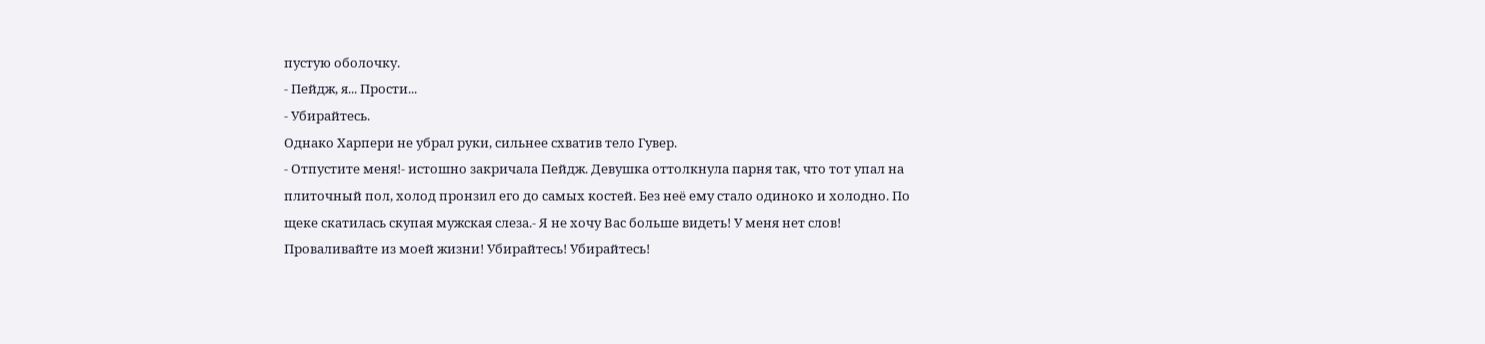пустую оболочку.
- Пейдж, я... Прости...
- Убирайтесь.
Однако Харпери не убрал руки, сильнее схватив тело Гувер.
- Отпустите меня!- истошно закричала Пейдж. Девушка оттолкнула парня так, что тот упал на плиточный пол, холод пронзил его до самых костей. Без неё ему стало одиноко и холодно. По щеке скатилась скупая мужская слеза.- Я не хочу Вас больше видеть! У меня нет слов! Проваливайте из моей жизни! Убирайтесь! Убирайтесь!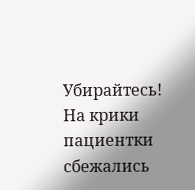Убирайтесь!
На крики пациентки сбежались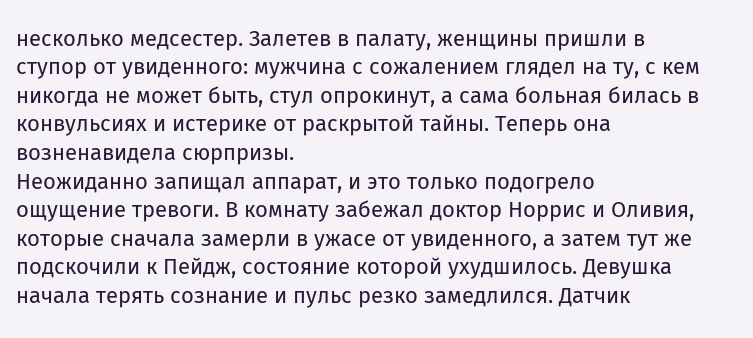несколько медсестер. Залетев в палату, женщины пришли в ступор от увиденного: мужчина с сожалением глядел на ту, с кем никогда не может быть, стул опрокинут, а сама больная билась в конвульсиях и истерике от раскрытой тайны. Теперь она возненавидела сюрпризы.
Неожиданно запищал аппарат, и это только подогрело ощущение тревоги. В комнату забежал доктор Норрис и Оливия, которые сначала замерли в ужасе от увиденного, а затем тут же подскочили к Пейдж, состояние которой ухудшилось. Девушка начала терять сознание и пульс резко замедлился. Датчик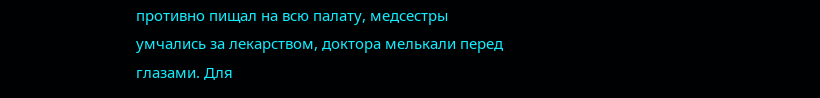противно пищал на всю палату, медсестры умчались за лекарством, доктора мелькали перед глазами. Для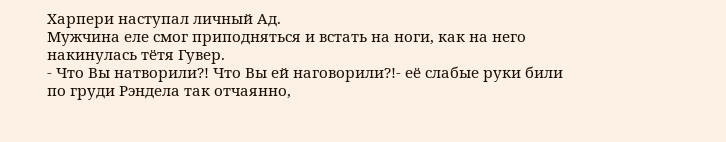Харпери наступал личный Ад.
Мужчина еле смог приподняться и встать на ноги, как на него накинулась тётя Гувер.
- Что Вы натворили?! Что Вы ей наговорили?!- её слабые руки били по груди Рэндела так отчаянно,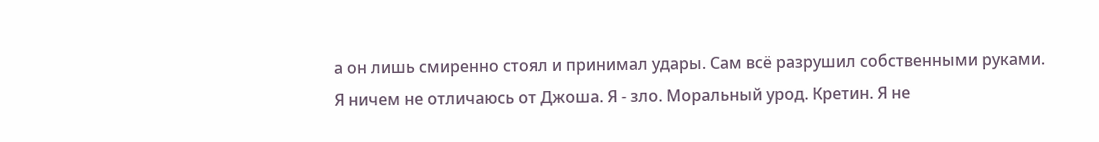а он лишь смиренно стоял и принимал удары. Сам всё разрушил собственными руками.
Я ничем не отличаюсь от Джоша. Я - зло. Моральный урод. Кретин. Я не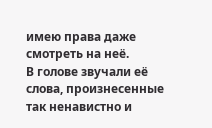имею права даже смотреть на неё.
В голове звучали её слова, произнесенные так ненавистно и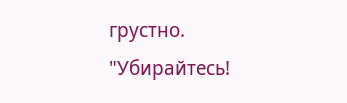грустно.
"Убирайтесь!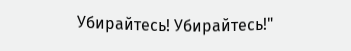Убирайтесь! Убирайтесь!"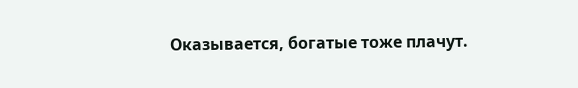Оказывается, богатые тоже плачут.